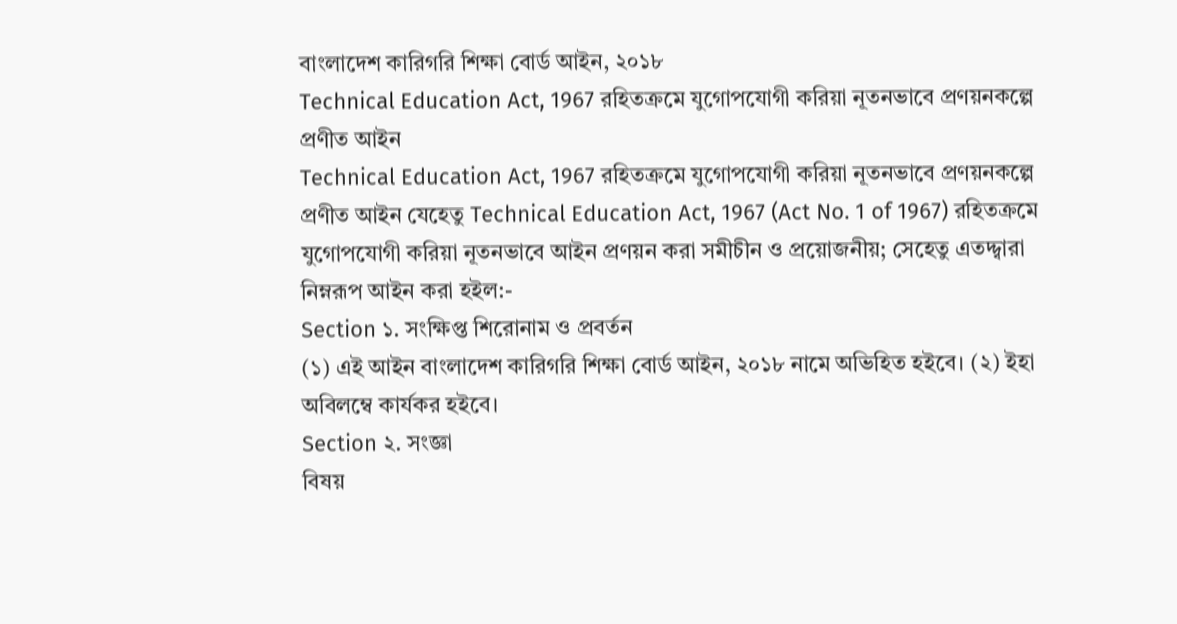বাংলাদেশ কারিগরি শিক্ষা বোর্ড আইন, ২০১৮
Technical Education Act, 1967 রহিতক্রমে যুগোপযোগী করিয়া নূতনভাবে প্রণয়নকল্পে প্রণীত আইন
Technical Education Act, 1967 রহিতক্রমে যুগোপযোগী করিয়া নূতনভাবে প্রণয়নকল্পে প্রণীত আইন যেহেতু Technical Education Act, 1967 (Act No. 1 of 1967) রহিতক্রমে যুগোপযোগী করিয়া নূতনভাবে আইন প্রণয়ন করা সমীচীন ও প্রয়োজনীয়; সেহেতু এতদ্দ্বারা নিম্নরূপ আইন করা হইল:-
Section ১. সংক্ষিপ্ত শিরোনাম ও প্রবর্তন
(১) এই আইন বাংলাদেশ কারিগরি শিক্ষা বোর্ড আইন, ২০১৮ নামে অভিহিত হইবে। (২) ইহা অবিলম্বে কার্যকর হইবে।
Section ২. সংজ্ঞা
বিষয়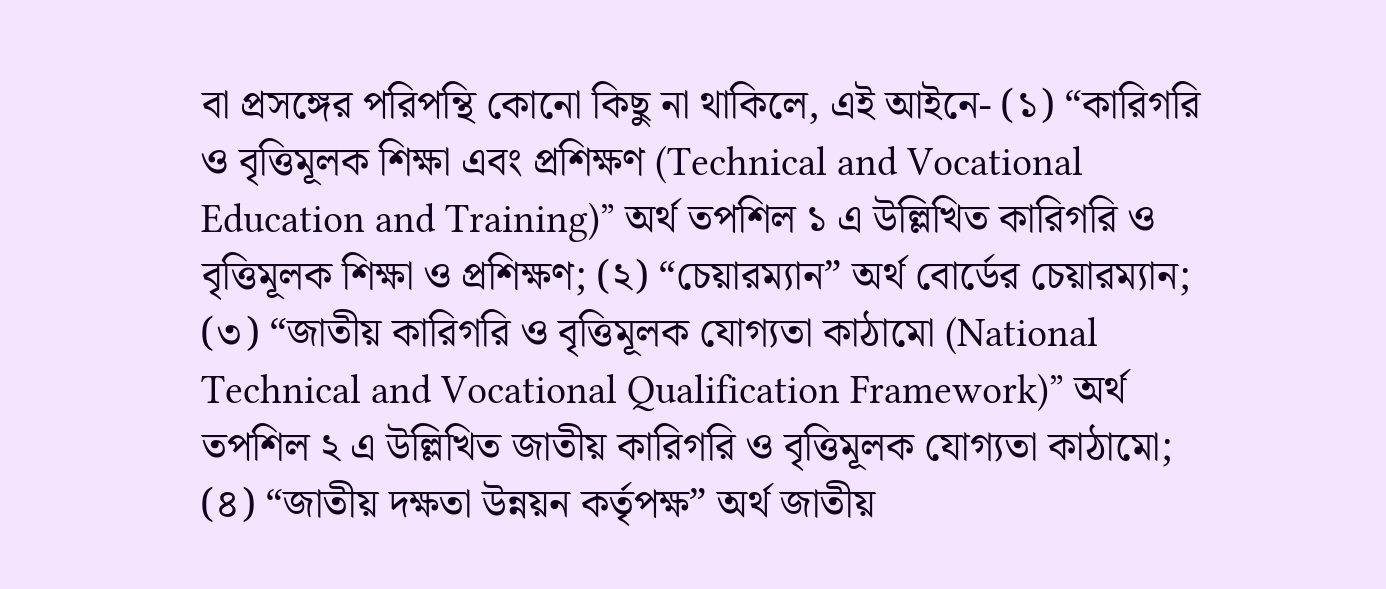বা প্রসঙ্গের পরিপন্থি কোনো কিছু না থাকিলে, এই আইনে- (১) “কারিগরি ও বৃত্তিমূলক শিক্ষা এবং প্রশিক্ষণ (Technical and Vocational Education and Training)” অর্থ তপশিল ১ এ উল্লিখিত কারিগরি ও বৃত্তিমূলক শিক্ষা ও প্রশিক্ষণ; (২) “চেয়ারম্যান” অর্থ বোর্ডের চেয়ারম্যান; (৩) “জাতীয় কারিগরি ও বৃত্তিমূলক যোগ্যতা কাঠামো (National Technical and Vocational Qualification Framework)” অর্থ তপশিল ২ এ উল্লিখিত জাতীয় কারিগরি ও বৃত্তিমূলক যোগ্যতা কাঠামো; (৪) “জাতীয় দক্ষতা উন্নয়ন কর্তৃপক্ষ” অর্থ জাতীয়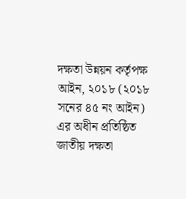দক্ষতা উন্নয়ন কর্তৃপক্ষ আইন, ২০১৮ (২০১৮ সনের ৪৫ নং আইন) এর অধীন প্রতিষ্ঠিত জাতীয় দক্ষতা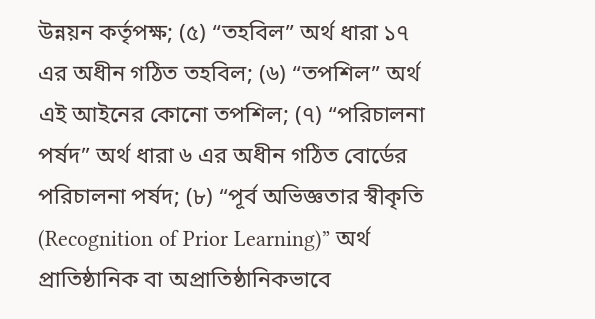উন্নয়ন কর্তৃপক্ষ; (৫) “তহবিল” অর্থ ধারা ১৭ এর অধীন গঠিত তহবিল; (৬) “তপশিল” অর্থ এই আইনের কোনো তপশিল; (৭) “পরিচালনা পর্ষদ” অর্থ ধারা ৬ এর অধীন গঠিত বোর্ডের পরিচালনা পর্ষদ; (৮) “পূর্ব অভিজ্ঞতার স্বীকৃতি (Recognition of Prior Learning)” অর্থ প্রাতিষ্ঠানিক বা অপ্রাতিষ্ঠানিকভাবে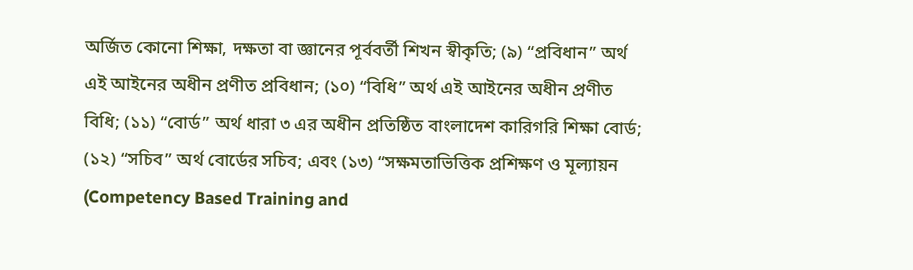অর্জিত কোনো শিক্ষা, দক্ষতা বা জ্ঞানের পূর্ববর্তী শিখন স্বীকৃতি; (৯) “প্রবিধান” অর্থ এই আইনের অধীন প্রণীত প্রবিধান; (১০) “বিধি” অর্থ এই আইনের অধীন প্রণীত বিধি; (১১) “বোর্ড” অর্থ ধারা ৩ এর অধীন প্রতিষ্ঠিত বাংলাদেশ কারিগরি শিক্ষা বোর্ড; (১২) “সচিব” অর্থ বোর্ডের সচিব; এবং (১৩) “সক্ষমতাভিত্তিক প্রশিক্ষণ ও মূল্যায়ন (Competency Based Training and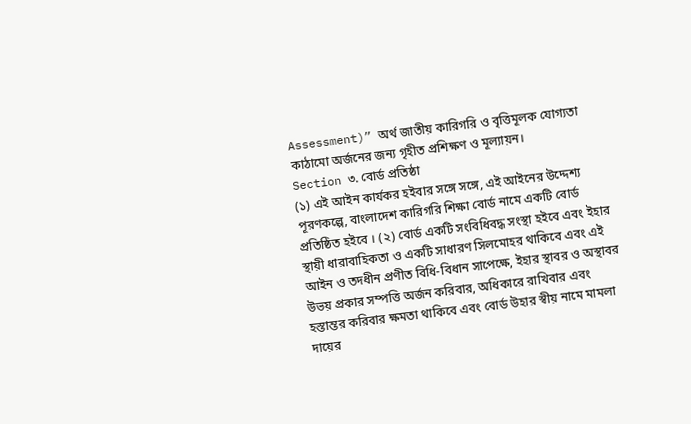Assessment)” অর্থ জাতীয় কারিগরি ও বৃত্তিমূলক যোগ্যতা কাঠামো অর্জনের জন্য গৃহীত প্রশিক্ষণ ও মূল্যায়ন।
Section ৩. বোর্ড প্রতিষ্ঠা
(১) এই আইন কার্যকর হইবার সঙ্গে সঙ্গে, এই আইনের উদ্দেশ্য পূরণকল্পে, বাংলাদেশ কারিগরি শিক্ষা বোর্ড নামে একটি বোর্ড প্রতিষ্ঠিত হইবে । (২) বোর্ড একটি সংবিধিবদ্ধ সংস্থা হইবে এবং ইহার স্থায়ী ধারাবাহিকতা ও একটি সাধারণ সিলমোহর থাকিবে এবং এই আইন ও তদধীন প্রণীত বিধি-বিধান সাপেক্ষে, ইহার স্থাবর ও অস্থাবর উভয় প্রকার সম্পত্তি অর্জন করিবার, অধিকারে রাখিবার এবং হস্তান্তর করিবার ক্ষমতা থাকিবে এবং বোর্ড উহার স্বীয় নামে মামলা দায়ের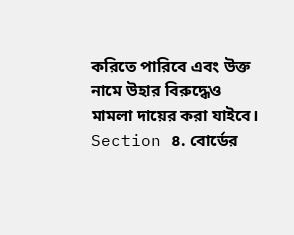করিতে পারিবে এবং উক্ত নামে উহার বিরুদ্ধেও মামলা দায়ের করা যাইবে।
Section ৪. বোর্ডের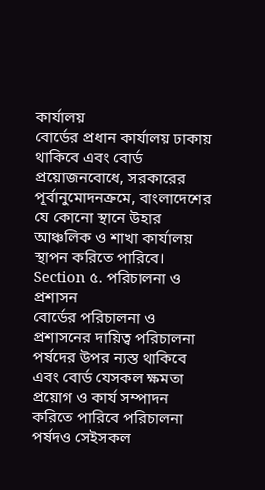কার্যালয়
বোর্ডের প্রধান কার্যালয় ঢাকায় থাকিবে এবং বোর্ড প্রয়োজনবোধে, সরকারের পূর্বানুমোদনক্রমে, বাংলাদেশের যে কোনো স্থানে উহার আঞ্চলিক ও শাখা কার্যালয় স্থাপন করিতে পারিবে।
Section ৫. পরিচালনা ও প্রশাসন
বোর্ডের পরিচালনা ও প্রশাসনের দায়িত্ব পরিচালনা পর্ষদের উপর ন্যস্ত থাকিবে এবং বোর্ড যেসকল ক্ষমতা প্রয়োগ ও কার্য সম্পাদন করিতে পারিবে পরিচালনা পর্ষদও সেইসকল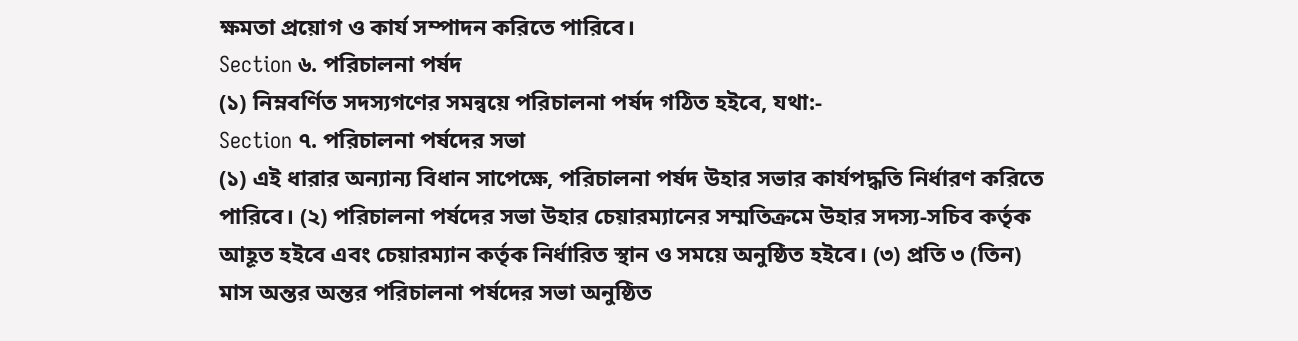ক্ষমতা প্রয়োগ ও কার্য সম্পাদন করিতে পারিবে।
Section ৬. পরিচালনা পর্ষদ
(১) নিম্নবর্ণিত সদস্যগণের সমন্বয়ে পরিচালনা পর্ষদ গঠিত হইবে, যথা:-
Section ৭. পরিচালনা পর্ষদের সভা
(১) এই ধারার অন্যান্য বিধান সাপেক্ষে, পরিচালনা পর্ষদ উহার সভার কার্যপদ্ধতি নির্ধারণ করিতে পারিবে। (২) পরিচালনা পর্ষদের সভা উহার চেয়ারম্যানের সম্মতিক্রমে উহার সদস্য-সচিব কর্তৃক আহূত হইবে এবং চেয়ারম্যান কর্তৃক নির্ধারিত স্থান ও সময়ে অনুষ্ঠিত হইবে। (৩) প্রতি ৩ (তিন) মাস অন্তর অন্তর পরিচালনা পর্ষদের সভা অনুষ্ঠিত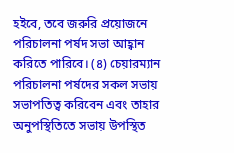হইবে, তবে জরুরি প্রয়োজনে পরিচালনা পর্ষদ সভা আহ্বান করিতে পারিবে। (৪) চেয়ারম্যান পরিচালনা পর্ষদের সকল সভায় সভাপতিত্ব করিবেন এবং তাহার অনুপস্থিতিতে সভায় উপস্থিত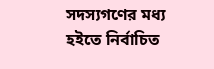সদস্যগণের মধ্য হইতে নির্বাচিত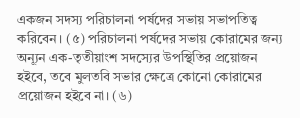একজন সদস্য পরিচালনা পর্ষদের সভায় সভাপতিত্ব করিবেন। (৫) পরিচালনা পর্ষদের সভায় কোরামের জন্য অন্যূন এক-তৃতীয়াংশ সদস্যের উপস্থিতির প্রয়োজন হইবে, তবে মুলতবি সভার ক্ষেত্রে কোনো কোরামের প্রয়োজন হইবে না। (৬)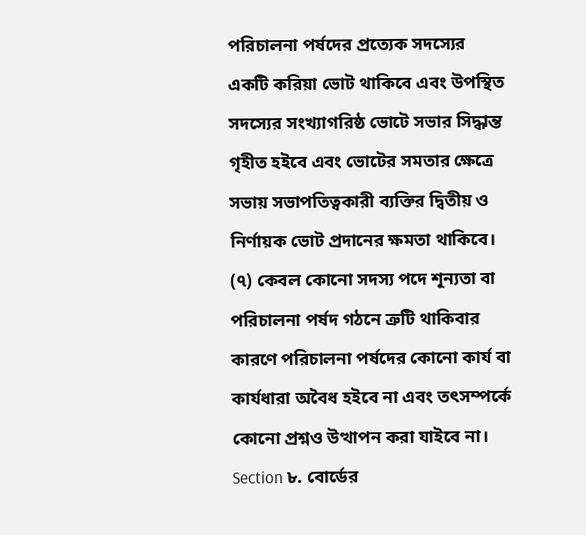পরিচালনা পর্ষদের প্রত্যেক সদস্যের একটি করিয়া ভোট থাকিবে এবং উপস্থিত সদস্যের সংখ্যাগরিষ্ঠ ভোটে সভার সিদ্ধান্ত গৃহীত হইবে এবং ভোটের সমতার ক্ষেত্রে সভায় সভাপতিত্বকারী ব্যক্তির দ্বিতীয় ও নির্ণায়ক ভোট প্রদানের ক্ষমতা থাকিবে। (৭) কেবল কোনো সদস্য পদে শূন্যতা বা পরিচালনা পর্ষদ গঠনে ত্রুটি থাকিবার কারণে পরিচালনা পর্ষদের কোনো কার্য বা কার্যধারা অবৈধ হইবে না এবং তৎসম্পর্কে কোনো প্রশ্নও উত্থাপন করা যাইবে না।
Section ৮. বোর্ডের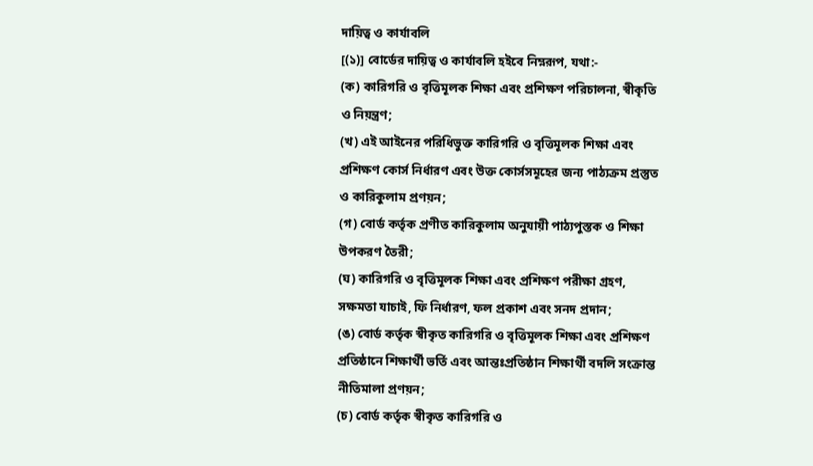দায়িত্ব ও কার্যাবলি
[(১)] বোর্ডের দায়িত্ব ও কার্যাবলি হইবে নিম্নরূপ, যথা:-
(ক) কারিগরি ও বৃত্তিমূলক শিক্ষা এবং প্রশিক্ষণ পরিচালনা, স্বীকৃতি ও নিয়ন্ত্রণ;
(খ) এই আইনের পরিধিভুক্ত কারিগরি ও বৃত্তিমূলক শিক্ষা এবং প্রশিক্ষণ কোর্স নির্ধারণ এবং উক্ত কোর্সসমূহের জন্য পাঠ্যক্রম প্রস্তুত ও কারিকুলাম প্রণয়ন;
(গ) বোর্ড কর্তৃক প্রণীত কারিকুলাম অনুযায়ী পাঠ্যপুস্তক ও শিক্ষা উপকরণ তৈরী;
(ঘ) কারিগরি ও বৃত্তিমূলক শিক্ষা এবং প্রশিক্ষণ পরীক্ষা গ্রহণ, সক্ষমতা যাচাই, ফি নির্ধারণ, ফল প্রকাশ এবং সনদ প্রদান;
(ঙ) বোর্ড কর্তৃক স্বীকৃত কারিগরি ও বৃত্তিমূলক শিক্ষা এবং প্রশিক্ষণ প্রতিষ্ঠানে শিক্ষার্থী ভর্তি এবং আন্তঃপ্রতিষ্ঠান শিক্ষার্থী বদলি সংক্রান্ত নীতিমালা প্রণয়ন;
(চ) বোর্ড কর্তৃক স্বীকৃত কারিগরি ও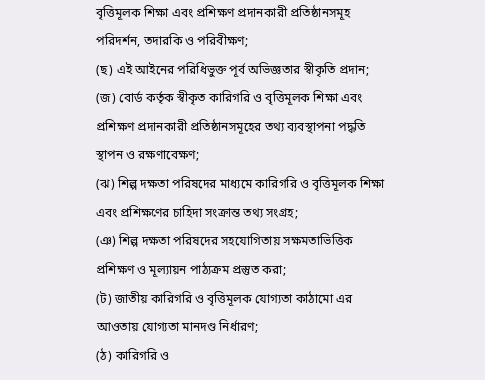বৃত্তিমূলক শিক্ষা এবং প্রশিক্ষণ প্রদানকারী প্রতিষ্ঠানসমূহ পরিদর্শন, তদারকি ও পরিবীক্ষণ;
(ছ) এই আইনের পরিধিভুক্ত পূর্ব অভিজ্ঞতার স্বীকৃতি প্রদান;
(জ) বোর্ড কর্তৃক স্বীকৃত কারিগরি ও বৃত্তিমূলক শিক্ষা এবং প্রশিক্ষণ প্রদানকারী প্রতিষ্ঠানসমূহের তথ্য ব্যবস্থাপনা পদ্ধতি স্থাপন ও রক্ষণাবেক্ষণ;
(ঝ) শিল্প দক্ষতা পরিষদের মাধ্যমে কারিগরি ও বৃত্তিমূলক শিক্ষা এবং প্রশিক্ষণের চাহিদা সংক্রান্ত তথ্য সংগ্রহ;
(ঞ) শিল্প দক্ষতা পরিষদের সহযোগিতায় সক্ষমতাভিত্তিক প্রশিক্ষণ ও মূল্যায়ন পাঠ্যক্রম প্রস্তুত করা;
(ট) জাতীয় কারিগরি ও বৃত্তিমূলক যোগ্যতা কাঠামো এর আওতায় যোগ্যতা মানদণ্ড নির্ধারণ;
(ঠ) কারিগরি ও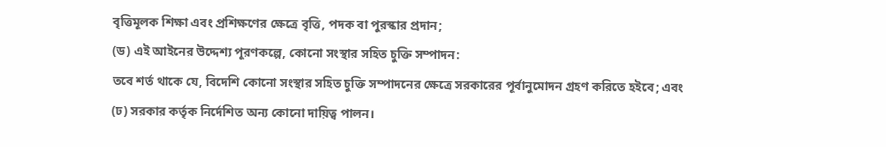বৃত্তিমূলক শিক্ষা এবং প্রশিক্ষণের ক্ষেত্রে বৃত্তি, পদক বা পুরস্কার প্রদান;
(ড) এই আইনের উদ্দেশ্য পূরণকল্পে, কোনো সংস্থার সহিত চুক্তি সম্পাদন:
তবে শর্ত থাকে যে, বিদেশি কোনো সংস্থার সহিত চুক্তি সম্পাদনের ক্ষেত্রে সরকারের পূর্বানুমোদন গ্রহণ করিতে হইবে; এবং
(ঢ) সরকার কর্তৃক নির্দেশিত অন্য কোনো দায়িত্ব পালন।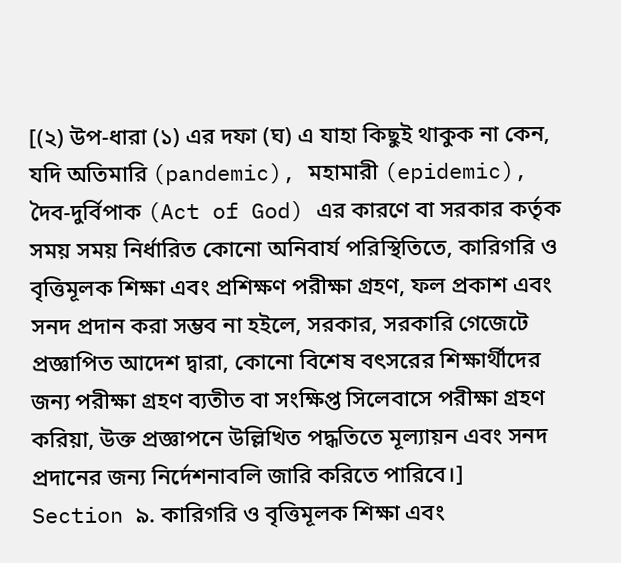[(২) উপ-ধারা (১) এর দফা (ঘ) এ যাহা কিছুই থাকুক না কেন, যদি অতিমারি (pandemic), মহামারী (epidemic), দৈব-দুর্বিপাক (Act of God) এর কারণে বা সরকার কর্তৃক সময় সময় নির্ধারিত কোনো অনিবার্য পরিস্থিতিতে, কারিগরি ও বৃত্তিমূলক শিক্ষা এবং প্রশিক্ষণ পরীক্ষা গ্রহণ, ফল প্রকাশ এবং সনদ প্রদান করা সম্ভব না হইলে, সরকার, সরকারি গেজেটে প্রজ্ঞাপিত আদেশ দ্বারা, কোনো বিশেষ বৎসরের শিক্ষার্থীদের জন্য পরীক্ষা গ্রহণ ব্যতীত বা সংক্ষিপ্ত সিলেবাসে পরীক্ষা গ্রহণ করিয়া, উক্ত প্রজ্ঞাপনে উল্লিখিত পদ্ধতিতে মূল্যায়ন এবং সনদ প্রদানের জন্য নির্দেশনাবলি জারি করিতে পারিবে।]
Section ৯. কারিগরি ও বৃত্তিমূলক শিক্ষা এবং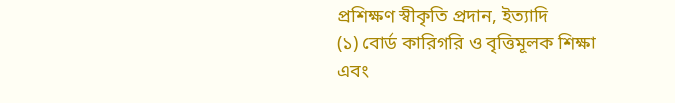প্রশিক্ষণ স্বীকৃতি প্রদান, ইত্যাদি
(১) বোর্ড কারিগরি ও বৃত্তিমূলক শিক্ষা এবং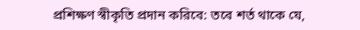প্রশিক্ষণ স্বীকৃতি প্রদান করিবে: তবে শর্ত থাকে যে,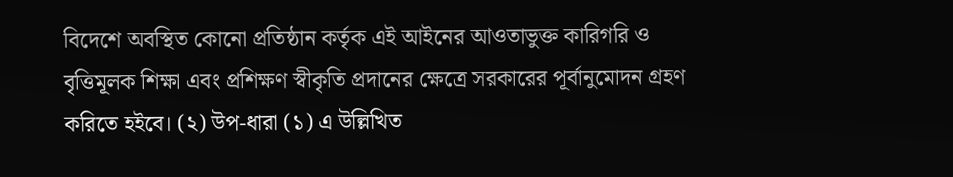বিদেশে অবস্থিত কোনো প্রতিষ্ঠান কর্তৃক এই আইনের আওতাভুক্ত কারিগরি ও বৃত্তিমূলক শিক্ষা এবং প্রশিক্ষণ স্বীকৃতি প্রদানের ক্ষেত্রে সরকারের পূর্বানুমোদন গ্রহণ করিতে হইবে। (২) উপ-ধারা (১) এ উল্লিখিত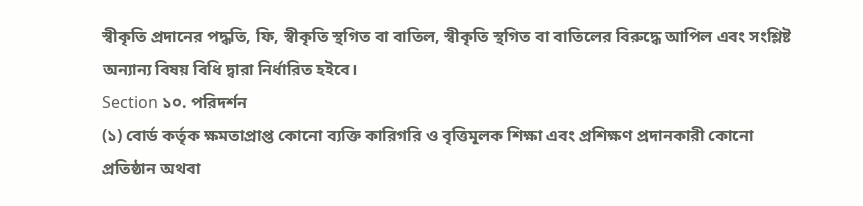স্বীকৃতি প্রদানের পদ্ধতি, ফি, স্বীকৃতি স্থগিত বা বাতিল, স্বীকৃতি স্থগিত বা বাতিলের বিরুদ্ধে আপিল এবং সংশ্লিষ্ট অন্যান্য বিষয় বিধি দ্বারা নির্ধারিত হইবে।
Section ১০. পরিদর্শন
(১) বোর্ড কর্তৃক ক্ষমতাপ্রাপ্ত কোনো ব্যক্তি কারিগরি ও বৃত্তিমূলক শিক্ষা এবং প্রশিক্ষণ প্রদানকারী কোনো প্রতিষ্ঠান অথবা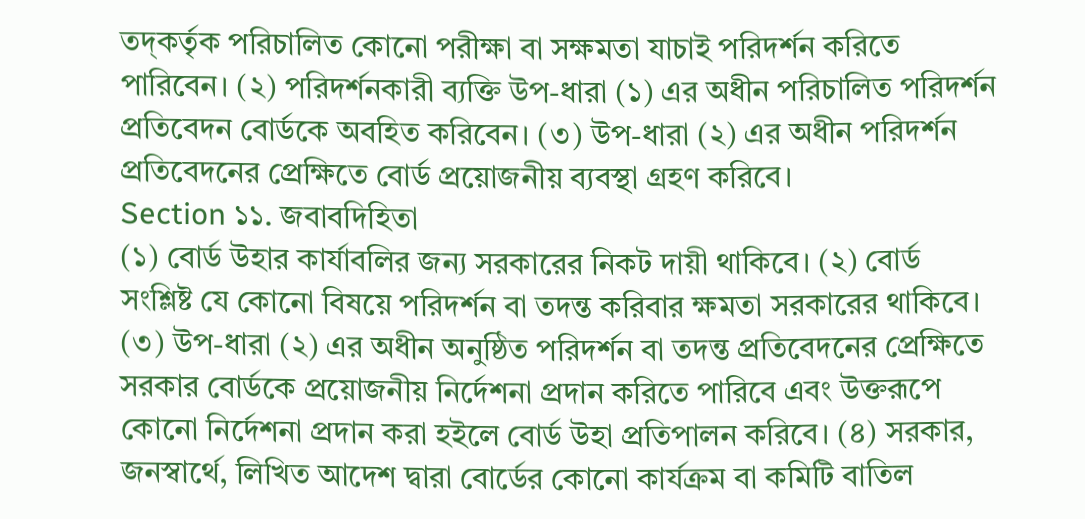তদ্কর্তৃক পরিচালিত কোনো পরীক্ষা বা সক্ষমতা যাচাই পরিদর্শন করিতে পারিবেন। (২) পরিদর্শনকারী ব্যক্তি উপ-ধারা (১) এর অধীন পরিচালিত পরিদর্শন প্রতিবেদন বোর্ডকে অবহিত করিবেন। (৩) উপ-ধারা (২) এর অধীন পরিদর্শন প্রতিবেদনের প্রেক্ষিতে বোর্ড প্রয়োজনীয় ব্যবস্থা গ্রহণ করিবে।
Section ১১. জবাবদিহিতা
(১) বোর্ড উহার কার্যাবলির জন্য সরকারের নিকট দায়ী থাকিবে। (২) বোর্ড সংশ্লিষ্ট যে কোনো বিষয়ে পরিদর্শন বা তদন্ত করিবার ক্ষমতা সরকারের থাকিবে। (৩) উপ-ধারা (২) এর অধীন অনুষ্ঠিত পরিদর্শন বা তদন্ত প্রতিবেদনের প্রেক্ষিতে সরকার বোর্ডকে প্রয়োজনীয় নির্দেশনা প্রদান করিতে পারিবে এবং উক্তরূপে কোনো নির্দেশনা প্রদান করা হইলে বোর্ড উহা প্রতিপালন করিবে। (৪) সরকার, জনস্বার্থে, লিখিত আদেশ দ্বারা বোর্ডের কোনো কার্যক্রম বা কমিটি বাতিল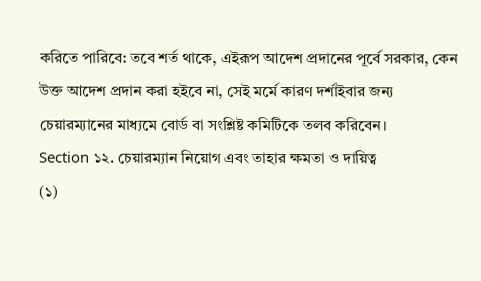করিতে পারিবে: তবে শর্ত থাকে, এইরূপ আদেশ প্রদানের পূর্বে সরকার, কেন উক্ত আদেশ প্রদান করা হইবে না, সেই মর্মে কারণ দর্শাইবার জন্য চেয়ারম্যানের মাধ্যমে বোর্ড বা সংশ্লিষ্ট কমিটিকে তলব করিবেন।
Section ১২. চেয়ারম্যান নিয়োগ এবং তাহার ক্ষমতা ও দায়িত্ব
(১)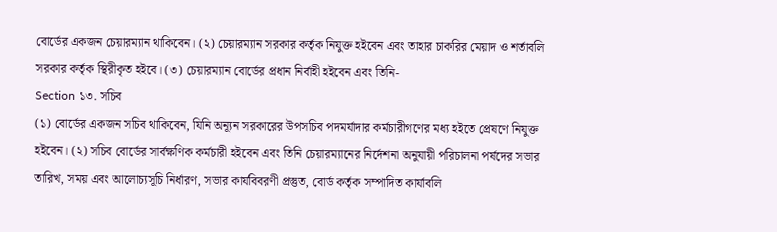বোর্ডের একজন চেয়ারম্যান থাকিবেন। (২) চেয়ারম্যান সরকার কর্তৃক নিযুক্ত হইবেন এবং তাহার চাকরির মেয়াদ ও শর্তাবলি সরকার কর্তৃক স্থিরীকৃত হইবে। (৩) চেয়ারম্যান বোর্ডের প্রধান নির্বাহী হইবেন এবং তিনি-
Section ১৩. সচিব
(১) বোর্ডের একজন সচিব থাকিবেন, যিনি অন্যূন সরকারের উপসচিব পদমর্যাদার কর্মচারীগণের মধ্য হইতে প্রেষণে নিযুক্ত হইবেন। (২) সচিব বোর্ডের সার্বক্ষণিক কর্মচারী হইবেন এবং তিনি চেয়ারম্যানের নির্দেশনা অনুযায়ী পরিচালনা পর্ষদের সভার তারিখ, সময় এবং আলোচ্যসূচি নির্ধারণ, সভার কার্যবিবরণী প্রস্তুত, বোর্ড কর্তৃক সম্পাদিত কার্যাবলি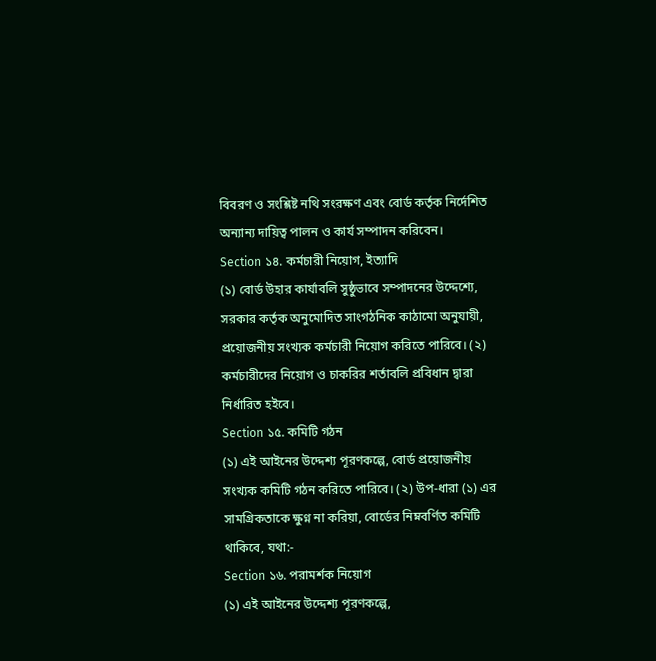বিবরণ ও সংশ্লিষ্ট নথি সংরক্ষণ এবং বোর্ড কর্তৃক নির্দেশিত অন্যান্য দায়িত্ব পালন ও কার্য সম্পাদন করিবেন।
Section ১৪. কর্মচারী নিয়োগ, ইত্যাদি
(১) বোর্ড উহার কার্যাবলি সুষ্ঠুভাবে সম্পাদনের উদ্দেশ্যে, সরকার কর্তৃক অনুমোদিত সাংগঠনিক কাঠামো অনুযায়ী, প্রয়োজনীয় সংখ্যক কর্মচারী নিয়োগ করিতে পারিবে। (২) কর্মচারীদের নিয়োগ ও চাকরির শর্তাবলি প্রবিধান দ্বারা নির্ধারিত হইবে।
Section ১৫. কমিটি গঠন
(১) এই আইনের উদ্দেশ্য পূরণকল্পে, বোর্ড প্রয়োজনীয় সংখ্যক কমিটি গঠন করিতে পারিবে। (২) উপ-ধারা (১) এর সামগ্রিকতাকে ক্ষুণ্ন না করিয়া, বোর্ডের নিম্নবর্ণিত কমিটি থাকিবে, যথা:-
Section ১৬. পরামর্শক নিয়োগ
(১) এই আইনের উদ্দেশ্য পূরণকল্পে,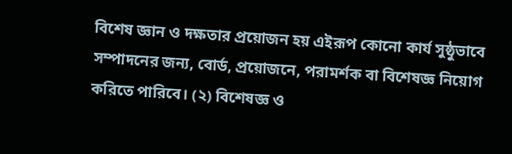বিশেষ জ্ঞান ও দক্ষতার প্রয়োজন হয় এইরূপ কোনো কার্য সুষ্ঠুভাবে সম্পাদনের জন্য, বোর্ড, প্রয়োজনে, পরামর্শক বা বিশেষজ্ঞ নিয়োগ করিতে পারিবে। (২) বিশেষজ্ঞ ও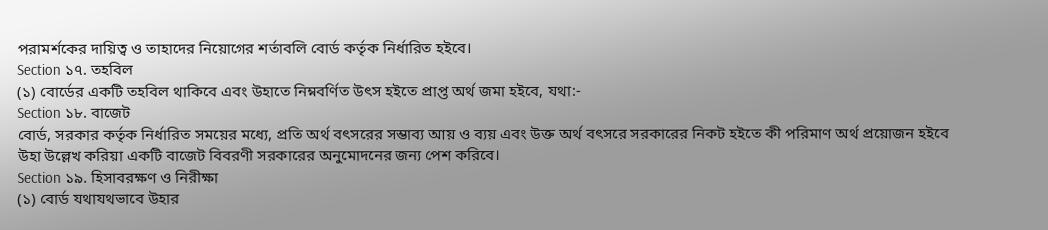পরামর্শকের দায়িত্ব ও তাহাদের নিয়োগের শর্তাবলি বোর্ড কর্তৃক নির্ধারিত হইবে।
Section ১৭. তহবিল
(১) বোর্ডের একটি তহবিল থাকিবে এবং উহাতে নিম্নবর্ণিত উৎস হইতে প্রাপ্ত অর্থ জমা হইবে, যথা:-
Section ১৮. বাজেট
বোর্ড, সরকার কর্তৃক নির্ধারিত সময়ের মধ্যে, প্রতি অর্থ বৎসরের সম্ভাব্য আয় ও ব্যয় এবং উক্ত অর্থ বৎসরে সরকারের নিকট হইতে কী পরিমাণ অর্থ প্রয়োজন হইবে উহা উল্লেখ করিয়া একটি বাজেট বিবরণী সরকারের অনুমোদনের জন্য পেশ করিবে।
Section ১৯. হিসাবরক্ষণ ও নিরীক্ষা
(১) বোর্ড যথাযথভাবে উহার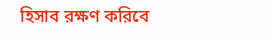হিসাব রক্ষণ করিবে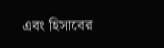এবং হিসাবের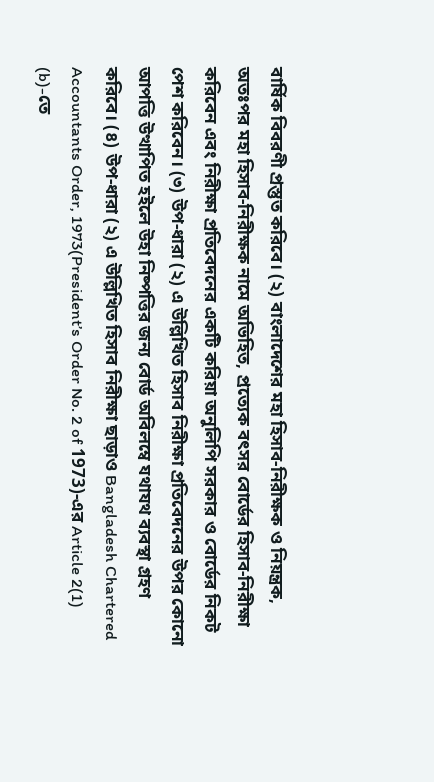বার্ষিক বিবরণী প্রস্তুত করিবে। (২) বাংলাদেশের মহা হিসাব-নিরীক্ষক ও নিয়ন্ত্রক, অতঃপর মহা হিসাব-নিরীক্ষক নামে অভিহিত, প্রত্যেক বৎসর বোর্ডের হিসাব-নিরীক্ষা করিবেন এবং নিরীক্ষা প্রতিবেদনের একটি করিয়া অনুলিপি সরকার ও বোর্ডের নিকট পেশ করিবেন। (৩) উপ-ধারা (২) এ উল্লিখিত হিসাব নিরীক্ষা প্রতিবেদনের উপর কোনো আপত্তি উত্থাপিত হইলে উহা নিষ্পত্তির জন্য বোর্ড অবিলম্বে যথাযথ ব্যবস্থা গ্রহণ করিবে। (৪) উপ-ধারা (২) এ উল্লিখিত হিসাব নিরীক্ষা ছাড়াও Bangladesh Chartered Accountants Order, 1973(President’s Order No. 2 of 1973)-এর Article 2(1) (b)-তে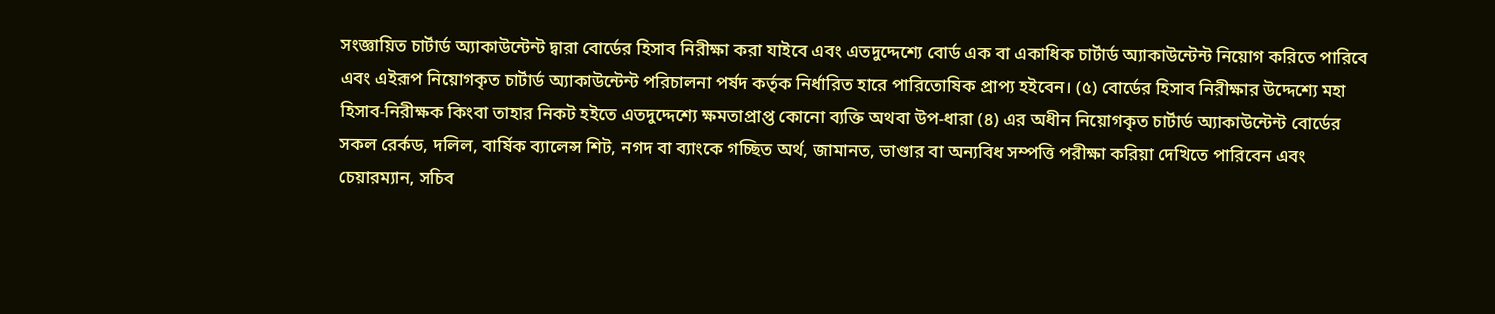সংজ্ঞায়িত চার্টার্ড অ্যাকাউন্টেন্ট দ্বারা বোর্ডের হিসাব নিরীক্ষা করা যাইবে এবং এতদুদ্দেশ্যে বোর্ড এক বা একাধিক চার্টার্ড অ্যাকাউন্টেন্ট নিয়োগ করিতে পারিবে এবং এইরূপ নিয়োগকৃত চার্টার্ড অ্যাকাউন্টেন্ট পরিচালনা পর্ষদ কর্তৃক নির্ধারিত হারে পারিতোষিক প্রাপ্য হইবেন। (৫) বোর্ডের হিসাব নিরীক্ষার উদ্দেশ্যে মহা হিসাব-নিরীক্ষক কিংবা তাহার নিকট হইতে এতদুদ্দেশ্যে ক্ষমতাপ্রাপ্ত কোনো ব্যক্তি অথবা উপ-ধারা (৪) এর অধীন নিয়োগকৃত চার্টার্ড অ্যাকাউন্টেন্ট বোর্ডের সকল রের্কড, দলিল, বার্ষিক ব্যালেন্স শিট, নগদ বা ব্যাংকে গচ্ছিত অর্থ, জামানত, ভাণ্ডার বা অন্যবিধ সম্পত্তি পরীক্ষা করিয়া দেখিতে পারিবেন এবং চেয়ারম্যান, সচিব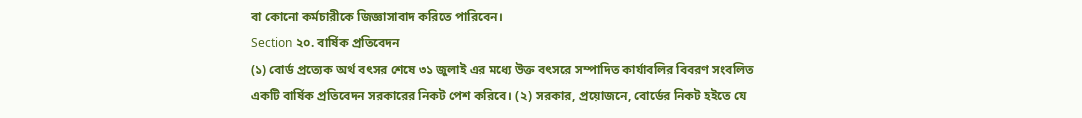বা কোনো কর্মচারীকে জিজ্ঞাসাবাদ করিতে পারিবেন।
Section ২০. বার্ষিক প্রতিবেদন
(১) বোর্ড প্রত্যেক অর্থ বৎসর শেষে ৩১ জুলাই এর মধ্যে উক্ত বৎসরে সম্পাদিত কার্যাবলির বিবরণ সংবলিত একটি বার্ষিক প্রতিবেদন সরকারের নিকট পেশ করিবে। (২) সরকার, প্রয়োজনে, বোর্ডের নিকট হইতে যে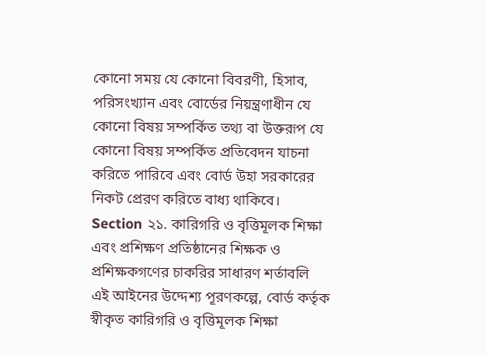কোনো সময় যে কোনো বিবরণী, হিসাব, পরিসংখ্যান এবং বোর্ডের নিয়ন্ত্রণাধীন যে কোনো বিষয় সম্পর্কিত তথ্য বা উক্তরূপ যে কোনো বিষয় সম্পর্কিত প্রতিবেদন যাচনা করিতে পারিবে এবং বোর্ড উহা সরকারের নিকট প্রেরণ করিতে বাধ্য থাকিবে।
Section ২১. কারিগরি ও বৃত্তিমূলক শিক্ষা এবং প্রশিক্ষণ প্রতিষ্ঠানের শিক্ষক ও প্রশিক্ষকগণের চাকরির সাধারণ শর্তাবলি
এই আইনের উদ্দেশ্য পূরণকল্পে, বোর্ড কর্তৃক স্বীকৃত কারিগরি ও বৃত্তিমূলক শিক্ষা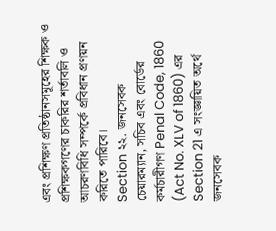এবং প্রশিক্ষণ প্রতিষ্ঠানসমূহের শিক্ষক ও প্রশিক্ষকগণের চাকরির শর্তাবলি ও আচরণবিধি সম্পর্কে প্রবিধান প্রণয়ন করিতে পারিবে।
Section ২২. জনসেবক
চেয়ারম্যান, সচিব এবং বোর্ডের কর্মচারীগণ Penal Code, 1860 (Act No. XLV of 1860) এর Section 21 এ সংজ্ঞায়িত অর্থে জনসেবক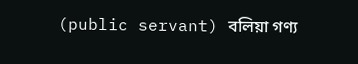(public servant) বলিয়া গণ্য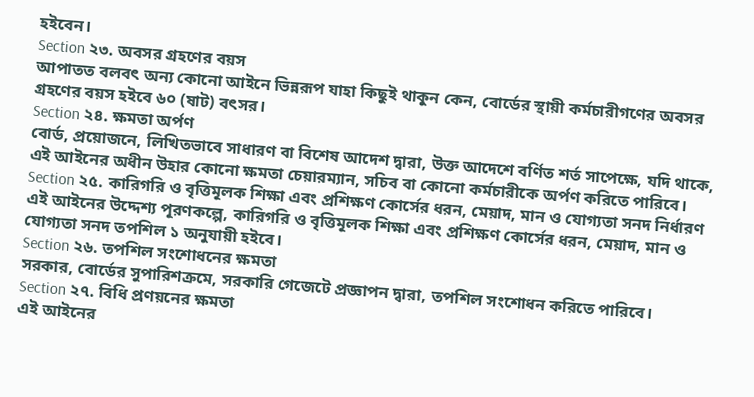হইবেন।
Section ২৩. অবসর গ্রহণের বয়স
আপাতত বলবৎ অন্য কোনো আইনে ভিন্নরূপ যাহা কিছুই থাকুন কেন, বোর্ডের স্থায়ী কর্মচারীগণের অবসর গ্রহণের বয়স হইবে ৬০ (ষাট) বৎসর।
Section ২৪. ক্ষমতা অর্পণ
বোর্ড, প্রয়োজনে, লিখিতভাবে সাধারণ বা বিশেষ আদেশ দ্বারা, উক্ত আদেশে বর্ণিত শর্ত সাপেক্ষে, যদি থাকে, এই আইনের অধীন উহার কোনো ক্ষমতা চেয়ারম্যান, সচিব বা কোনো কর্মচারীকে অর্পণ করিতে পারিবে।
Section ২৫. কারিগরি ও বৃত্তিমূলক শিক্ষা এবং প্রশিক্ষণ কোর্সের ধরন, মেয়াদ, মান ও যোগ্যতা সনদ নির্ধারণ
এই আইনের উদ্দেশ্য পূরণকল্পে, কারিগরি ও বৃত্তিমূলক শিক্ষা এবং প্রশিক্ষণ কোর্সের ধরন, মেয়াদ, মান ও যোগ্যতা সনদ তপশিল ১ অনুযায়ী হইবে।
Section ২৬. তপশিল সংশোধনের ক্ষমতা
সরকার, বোর্ডের সুপারিশক্রমে, সরকারি গেজেটে প্রজ্ঞাপন দ্বারা, তপশিল সংশোধন করিতে পারিবে।
Section ২৭. বিধি প্রণয়নের ক্ষমতা
এই আইনের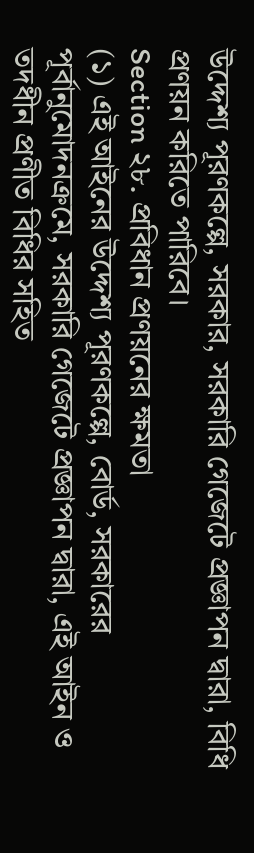উদ্দেশ্য পূরণকল্পে, সরকার, সরকারি গেজেটে প্রজ্ঞাপন দ্বারা, বিধি প্রণয়ন করিতে পারিবে।
Section ২৮. প্রবিধান প্রণয়নের ক্ষমতা
(১) এই আইনের উদ্দেশ্য পূরণকল্পে, বোর্ড, সরকারের পূর্বানুমোদনক্রমে, সরকারি গেজেটে প্রজ্ঞাপন দ্বারা, এই আইন ও তদধীন প্রণীত বিধির সহিত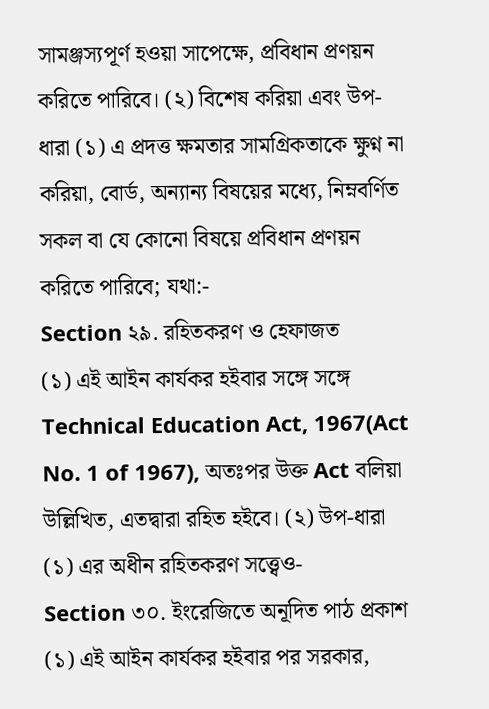সামঞ্জস্যপূর্ণ হওয়া সাপেক্ষে, প্রবিধান প্রণয়ন করিতে পারিবে। (২) বিশেষ করিয়া এবং উপ-ধারা (১) এ প্রদত্ত ক্ষমতার সামগ্রিকতাকে ক্ষুণ্ন না করিয়া, বোর্ড, অন্যান্য বিষয়ের মধ্যে, নিম্নবর্ণিত সকল বা যে কোনো বিষয়ে প্রবিধান প্রণয়ন করিতে পারিবে; যথা:-
Section ২৯. রহিতকরণ ও হেফাজত
(১) এই আইন কার্যকর হইবার সঙ্গে সঙ্গে Technical Education Act, 1967(Act No. 1 of 1967), অতঃপর উক্ত Act বলিয়া উল্লিখিত, এতদ্বারা রহিত হইবে। (২) উপ-ধারা (১) এর অধীন রহিতকরণ সত্ত্বেও-
Section ৩০. ইংরেজিতে অনূদিত পাঠ প্রকাশ
(১) এই আইন কার্যকর হইবার পর সরকার,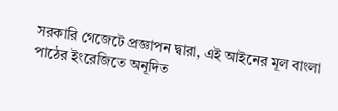সরকারি গেজেটে প্রজ্ঞাপন দ্বারা, এই আইনের মূল বাংলা পাঠের ইংরেজিতে অনূদিত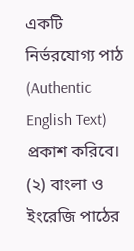একটি নির্ভরযোগ্য পাঠ (Authentic English Text) প্রকাশ করিবে। (২) বাংলা ও ইংরেজি পাঠের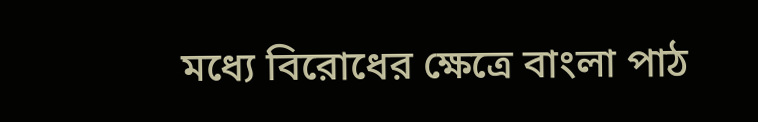মধ্যে বিরোধের ক্ষেত্রে বাংলা পাঠ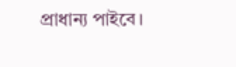প্রাধান্য পাইবে।